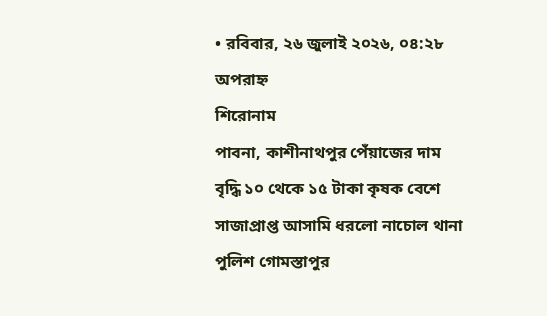• রবিবার, ২৬ জুলাই ২০২৬, ০৪:২৮ অপরাহ্ন
শিরোনাম
পাবনা, কাশীনাথপুর পেঁয়াজের দাম বৃদ্ধি ১০ থেকে ১৫ টাকা কৃষক বেশে সাজাপ্রাপ্ত আসামি ধরলো নাচোল থানা পুলিশ গোমস্তাপুর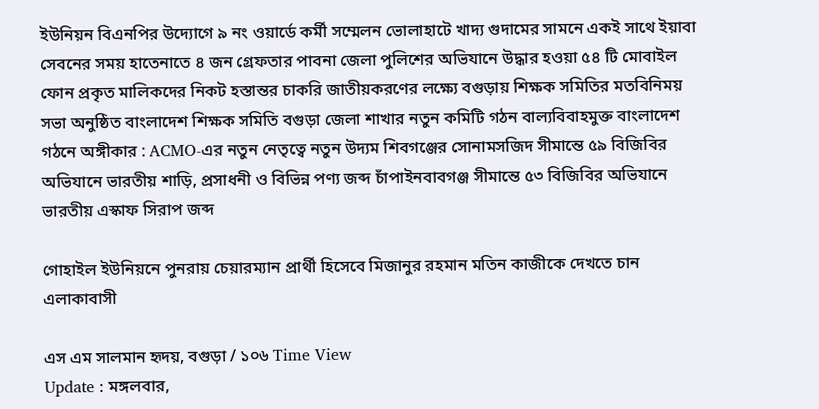ইউনিয়ন বিএনপির উদ্যোগে ৯ নং ওয়ার্ডে কর্মী সম্মেলন ভোলাহাটে খাদ্য গুদামের সামনে একই সাথে ইয়াবা সেবনের সময় হাতেনাতে ৪ জন গ্রেফতার পাবনা জেলা পুলিশের অভিযানে উদ্ধার হওয়া ৫৪ টি মোবাইল ফোন প্রকৃত মালিকদের নিকট হস্তান্তর চাকরি জাতীয়করণের লক্ষ্যে বগুড়ায় শিক্ষক সমিতির মতবিনিময় সভা অনুষ্ঠিত বাংলাদেশ শিক্ষক সমিতি বগুড়া জেলা শাখার নতুন কমিটি গঠন বাল্যবিবাহমুক্ত বাংলাদেশ গঠনে অঙ্গীকার : ACMO-এর নতুন নেতৃত্বে নতুন উদ্যম শিবগঞ্জের সোনামসজিদ সীমান্তে ৫৯ বিজিবির অভিযানে ভারতীয় শাড়ি, প্রসাধনী ও বিভিন্ন পণ্য জব্দ চাঁপাইনবাবগঞ্জ সীমান্তে ৫৩ বিজিবির অভিযানে ভারতীয় এস্কাফ সিরাপ জব্দ

গোহাইল ইউনিয়নে পুনরায় চেয়ারম্যান প্রার্থী হিসেবে মিজানুর রহমান মতিন কাজীকে দেখতে চান এলাকাবাসী

এস এম সালমান হৃদয়, বগুড়া / ১০৬ Time View
Update : মঙ্গলবার,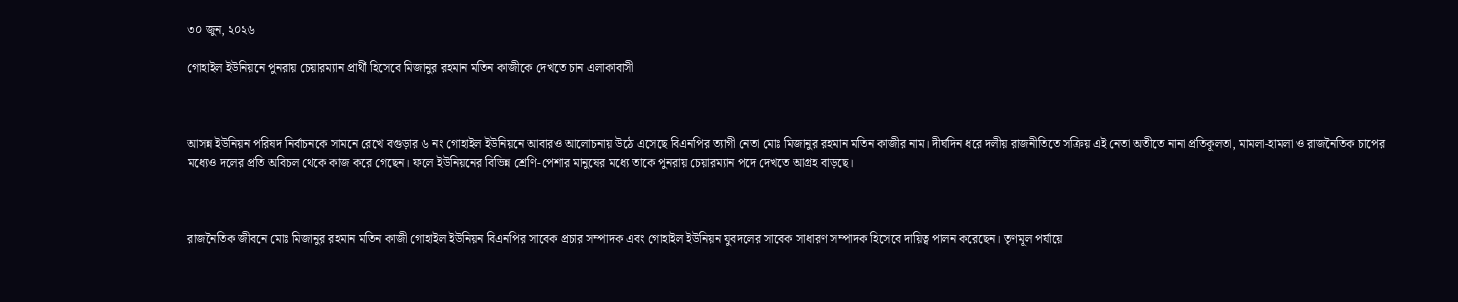৩০ জুন, ২০২৬

গোহাইল ইউনিয়নে পুনরায় চেয়ারম্যান প্রার্থী হিসেবে মিজানুর রহমান মতিন কাজীকে দেখতে চান এলাকাবাসী



আসন্ন ইউনিয়ন পরিষদ নির্বাচনকে সামনে রেখে বগুড়ার ৬ নং গোহাইল ইউনিয়নে আবারও আলোচনায় উঠে এসেছে বিএনপির ত্যাগী নেতা মোঃ মিজানুর রহমান মতিন কাজীর নাম। দীর্ঘদিন ধরে দলীয় রাজনীতিতে সক্রিয় এই নেতা অতীতে নানা প্রতিকূলতা, মামলা-হামলা ও রাজনৈতিক চাপের মধ্যেও দলের প্রতি অবিচল থেকে কাজ করে গেছেন। ফলে ইউনিয়নের বিভিন্ন শ্রেণি-পেশার মানুষের মধ্যে তাকে পুনরায় চেয়ারম্যান পদে দেখতে আগ্রহ বাড়ছে।



রাজনৈতিক জীবনে মোঃ মিজানুর রহমান মতিন কাজী গোহাইল ইউনিয়ন বিএনপির সাবেক প্রচার সম্পাদক এবং গোহাইল ইউনিয়ন যুবদলের সাবেক সাধারণ সম্পাদক হিসেবে দায়িত্ব পালন করেছেন। তৃণমূল পর্যায়ে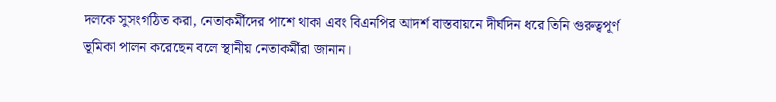দলকে সুসংগঠিত করা, নেতাকর্মীদের পাশে থাকা এবং বিএনপির আদর্শ বাস্তবায়নে দীর্ঘদিন ধরে তিনি গুরুত্বপূর্ণ ভূমিকা পালন করেছেন বলে স্থানীয় নেতাকর্মীরা জানান।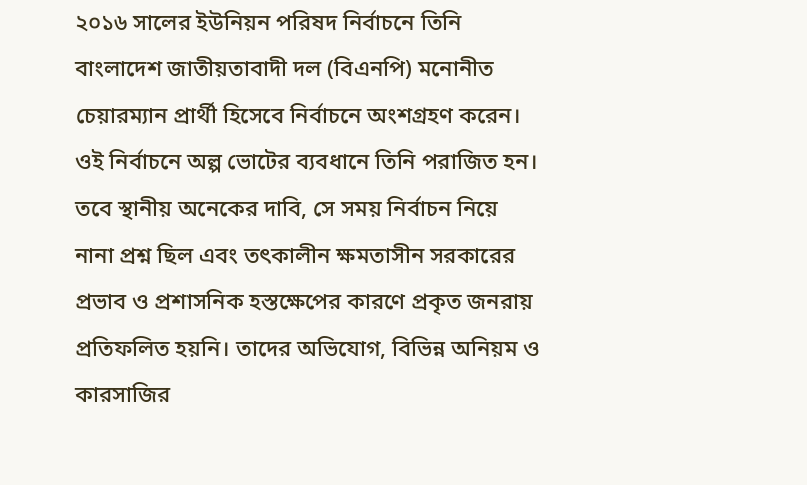২০১৬ সালের ইউনিয়ন পরিষদ নির্বাচনে তিনি বাংলাদেশ জাতীয়তাবাদী দল (বিএনপি) মনোনীত চেয়ারম্যান প্রার্থী হিসেবে নির্বাচনে অংশগ্রহণ করেন। ওই নির্বাচনে অল্প ভোটের ব্যবধানে তিনি পরাজিত হন। তবে স্থানীয় অনেকের দাবি, সে সময় নির্বাচন নিয়ে নানা প্রশ্ন ছিল এবং তৎকালীন ক্ষমতাসীন সরকারের প্রভাব ও প্রশাসনিক হস্তক্ষেপের কারণে প্রকৃত জনরায় প্রতিফলিত হয়নি। তাদের অভিযোগ, বিভিন্ন অনিয়ম ও কারসাজির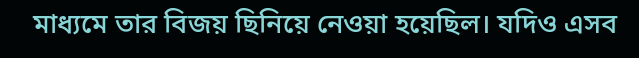মাধ্যমে তার বিজয় ছিনিয়ে নেওয়া হয়েছিল। যদিও এসব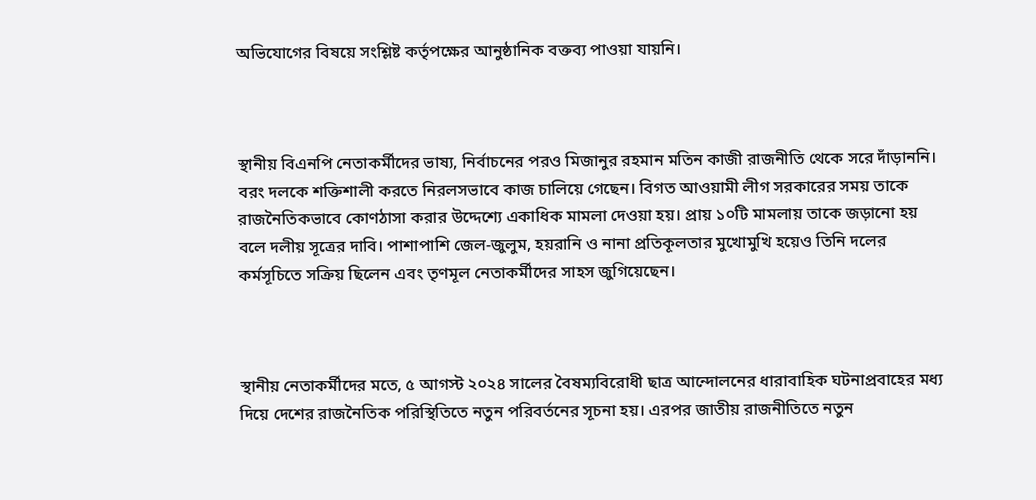অভিযোগের বিষয়ে সংশ্লিষ্ট কর্তৃপক্ষের আনুষ্ঠানিক বক্তব্য পাওয়া যায়নি।



স্থানীয় বিএনপি নেতাকর্মীদের ভাষ্য, নির্বাচনের পরও মিজানুর রহমান মতিন কাজী রাজনীতি থেকে সরে দাঁড়াননি। বরং দলকে শক্তিশালী করতে নিরলসভাবে কাজ চালিয়ে গেছেন। বিগত আওয়ামী লীগ সরকারের সময় তাকে রাজনৈতিকভাবে কোণঠাসা করার উদ্দেশ্যে একাধিক মামলা দেওয়া হয়। প্রায় ১০টি মামলায় তাকে জড়ানো হয় বলে দলীয় সূত্রের দাবি। পাশাপাশি জেল-জুলুম, হয়রানি ও নানা প্রতিকূলতার মুখোমুখি হয়েও তিনি দলের কর্মসূচিতে সক্রিয় ছিলেন এবং তৃণমূল নেতাকর্মীদের সাহস জুগিয়েছেন।



স্থানীয় নেতাকর্মীদের মতে, ৫ আগস্ট ২০২৪ সালের বৈষম্যবিরোধী ছাত্র আন্দোলনের ধারাবাহিক ঘটনাপ্রবাহের মধ্য দিয়ে দেশের রাজনৈতিক পরিস্থিতিতে নতুন পরিবর্তনের সূচনা হয়। এরপর জাতীয় রাজনীতিতে নতুন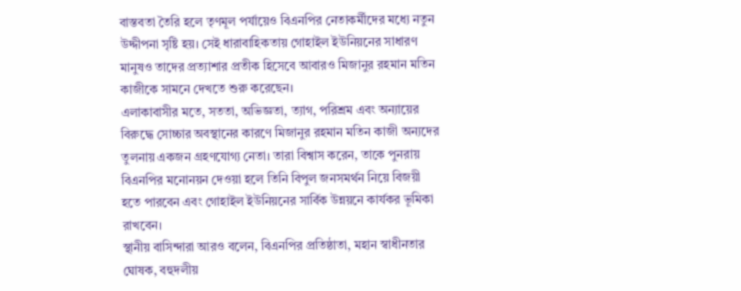বাস্তবতা তৈরি হলে তৃণমূল পর্যায়েও বিএনপির নেতাকর্মীদের মধ্যে নতুন উদ্দীপনা সৃষ্টি হয়। সেই ধারাবাহিকতায় গোহাইল ইউনিয়নের সাধারণ মানুষও তাদের প্রত্যাশার প্রতীক হিসেবে আবারও মিজানুর রহমান মতিন কাজীকে সামনে দেখতে শুরু করেছেন।
এলাকাবাসীর মতে, সততা, অভিজ্ঞতা, ত্যাগ, পরিশ্রম এবং অন্যায়ের বিরুদ্ধে সোচ্চার অবস্থানের কারণে মিজানুর রহমান মতিন কাজী অন্যদের তুলনায় একজন গ্রহণযোগ্য নেতা। তারা বিশ্বাস করেন, তাকে পুনরায় বিএনপির মনোনয়ন দেওয়া হলে তিনি বিপুল জনসমর্থন নিয়ে বিজয়ী হতে পারবেন এবং গোহাইল ইউনিয়নের সার্বিক উন্নয়নে কার্যকর ভূমিকা রাখবেন।
স্থানীয় বাসিন্দারা আরও বলেন, বিএনপির প্রতিষ্ঠাতা, মহান স্বাধীনতার ঘোষক, বহুদলীয়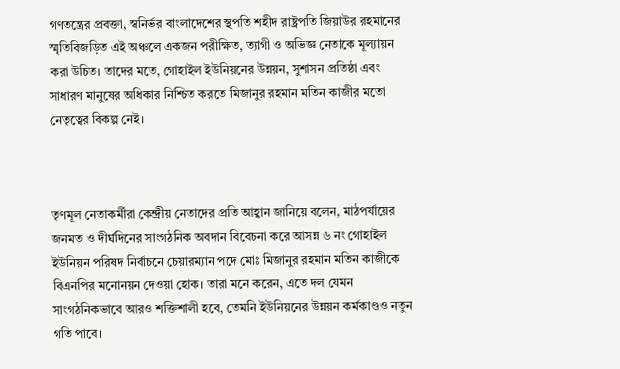গণতন্ত্রের প্রবক্তা, স্বনির্ভর বাংলাদেশের স্থপতি শহীদ রাষ্ট্রপতি জিয়াউর রহমানের স্মৃতিবিজড়িত এই অঞ্চলে একজন পরীক্ষিত, ত্যাগী ও অভিজ্ঞ নেতাকে মূল্যায়ন করা উচিত। তাদের মতে, গোহাইল ইউনিয়নের উন্নয়ন, সুশাসন প্রতিষ্ঠা এবং সাধারণ মানুষের অধিকার নিশ্চিত করতে মিজানুর রহমান মতিন কাজীর মতো নেতৃত্বের বিকল্প নেই।



তৃণমূল নেতাকর্মীরা কেন্দ্রীয় নেতাদের প্রতি আহ্বান জানিয়ে বলেন, মাঠপর্যায়ের জনমত ও দীর্ঘদিনের সাংগঠনিক অবদান বিবেচনা করে আসন্ন ৬ নং গোহাইল ইউনিয়ন পরিষদ নির্বাচনে চেয়ারম্যান পদে মোঃ মিজানুর রহমান মতিন কাজীকে বিএনপির মনোনয়ন দেওয়া হোক। তারা মনে করেন, এতে দল যেমন সাংগঠনিকভাবে আরও শক্তিশালী হবে, তেমনি ইউনিয়নের উন্নয়ন কর্মকাণ্ডও নতুন গতি পাবে।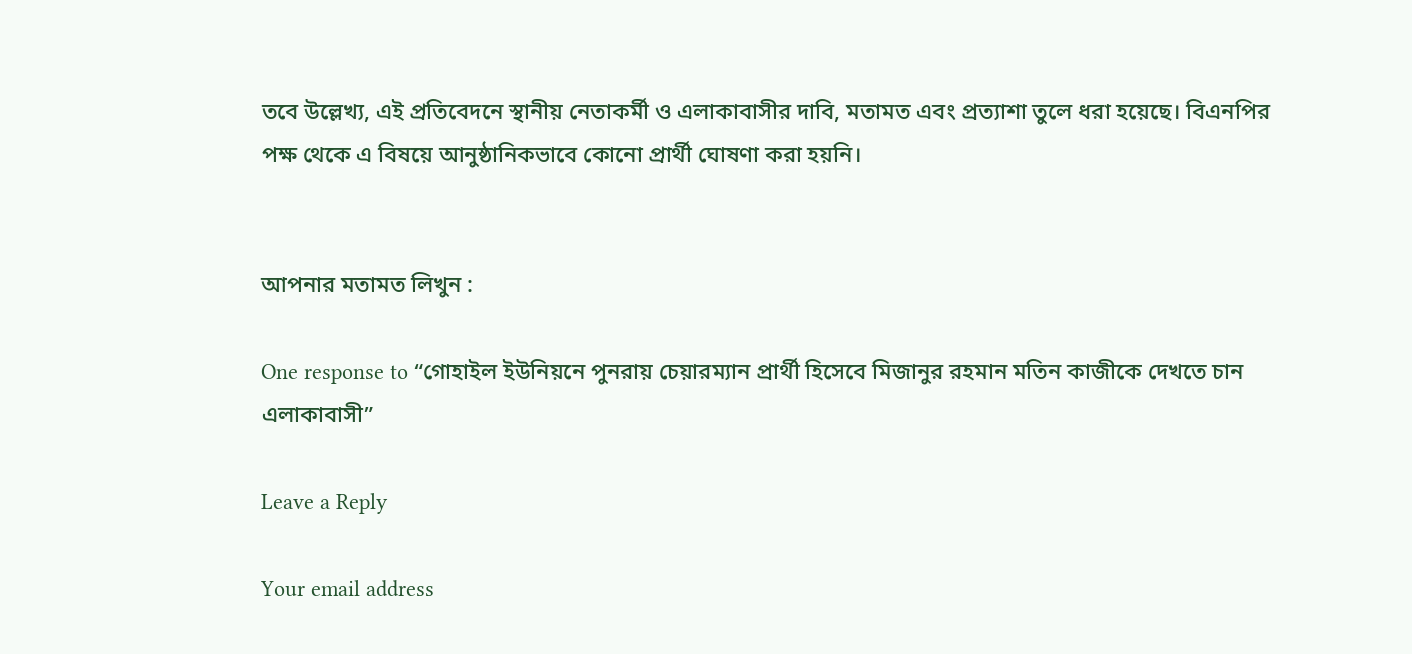তবে উল্লেখ্য, এই প্রতিবেদনে স্থানীয় নেতাকর্মী ও এলাকাবাসীর দাবি, মতামত এবং প্রত্যাশা তুলে ধরা হয়েছে। বিএনপির পক্ষ থেকে এ বিষয়ে আনুষ্ঠানিকভাবে কোনো প্রার্থী ঘোষণা করা হয়নি।


আপনার মতামত লিখুন :

One response to “গোহাইল ইউনিয়নে পুনরায় চেয়ারম্যান প্রার্থী হিসেবে মিজানুর রহমান মতিন কাজীকে দেখতে চান এলাকাবাসী”

Leave a Reply

Your email address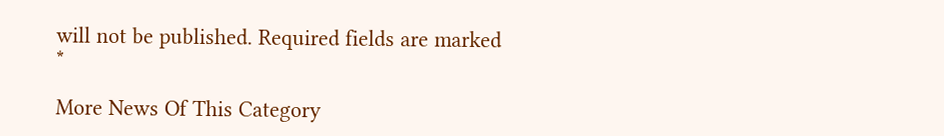will not be published. Required fields are marked *

More News Of This Category